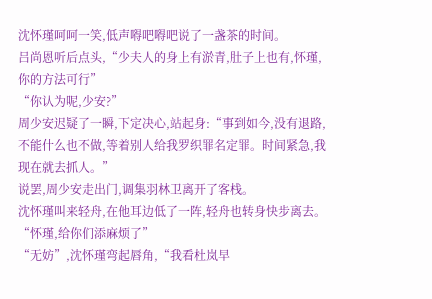沈怀瑾呵呵一笑,低声嘚吧嘚吧说了一盏茶的时间。
吕尚恩听后点头,“少夫人的身上有淤青,肚子上也有,怀瑾,你的方法可行”
“你认为呢,少安?”
周少安迟疑了一瞬,下定决心,站起身:“事到如今,没有退路,不能什么也不做,等着别人给我罗织罪名定罪。时间紧急,我现在就去抓人。”
说罢,周少安走出门,调集羽林卫离开了客栈。
沈怀瑾叫来轻舟,在他耳边低了一阵,轻舟也转身快步离去。
“怀瑾,给你们添麻烦了”
“无妨”,沈怀瑾弯起唇角,“我看杜岚早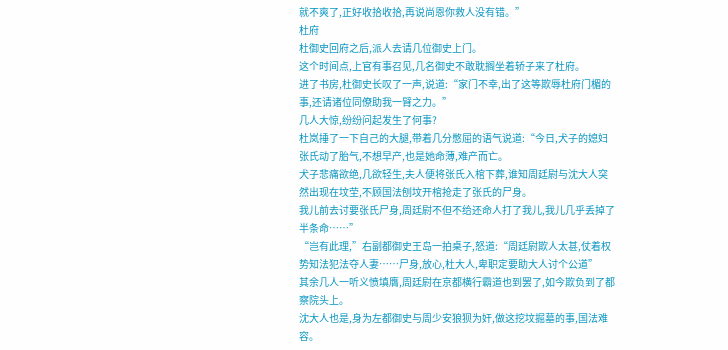就不爽了,正好收拾收拾,再说尚恩你救人没有错。”
杜府
杜御史回府之后,派人去请几位御史上门。
这个时间点,上官有事召见,几名御史不敢耽搁坐着轿子来了杜府。
进了书房,杜御史长叹了一声,说道:“家门不幸,出了这等欺辱杜府门楣的事,还请诸位同僚助我一臂之力。”
几人大惊,纷纷问起发生了何事?
杜岚捶了一下自己的大腿,带着几分憋屈的语气说道:“今日,犬子的媳妇张氏动了胎气,不想早产,也是她命薄,难产而亡。
犬子悲痛欲绝,几欲轻生,夫人便将张氏入棺下葬,谁知周廷尉与沈大人突然出现在坟茔,不顾国法刨坟开棺抢走了张氏的尸身。
我儿前去讨要张氏尸身,周廷尉不但不给还命人打了我儿,我儿几乎丢掉了半条命……”
“岂有此理,”右副都御史王岛一拍桌子,怒道:“周廷尉欺人太甚,仗着权势知法犯法夺人妻……尸身,放心,杜大人,卑职定要助大人讨个公道”
其余几人一听义愤填膺,周廷尉在京都横行霸道也到罢了,如今欺负到了都察院头上。
沈大人也是,身为左都御史与周少安狼狈为奸,做这挖坟掘墓的事,国法难容。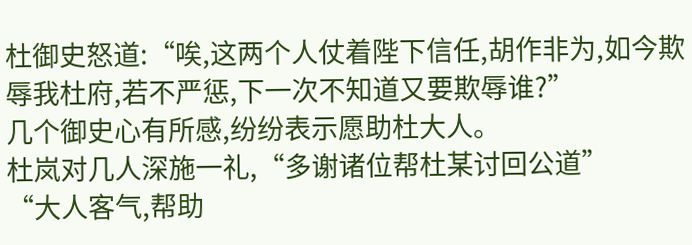杜御史怒道:“唉,这两个人仗着陛下信任,胡作非为,如今欺辱我杜府,若不严惩,下一次不知道又要欺辱谁?”
几个御史心有所感,纷纷表示愿助杜大人。
杜岚对几人深施一礼,“多谢诸位帮杜某讨回公道”
“大人客气,帮助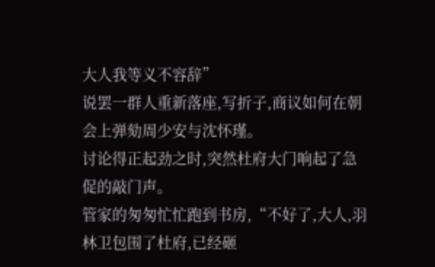大人我等义不容辞”
说罢一群人重新落座,写折子,商议如何在朝会上弹劾周少安与沈怀瑾。
讨论得正起劲之时,突然杜府大门响起了急促的敲门声。
管家的匆匆忙忙跑到书房,“不好了,大人,羽林卫包围了杜府,已经砸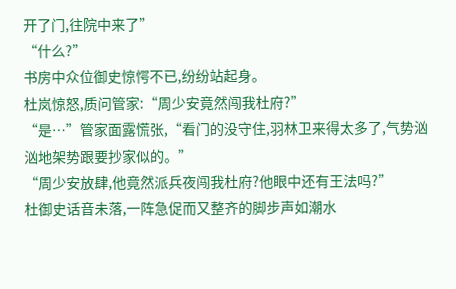开了门,往院中来了”
“什么?”
书房中众位御史惊愕不已,纷纷站起身。
杜岚惊怒,质问管家:“周少安竟然闯我杜府?”
“是…”管家面露慌张,“看门的没守住,羽林卫来得太多了,气势汹汹地架势跟要抄家似的。”
“周少安放肆,他竟然派兵夜闯我杜府?他眼中还有王法吗?”
杜御史话音未落,一阵急促而又整齐的脚步声如潮水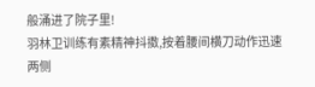般涌进了院子里!
羽林卫训练有素精神抖擞,按着腰间横刀动作迅速两侧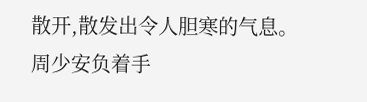散开,散发出令人胆寒的气息。
周少安负着手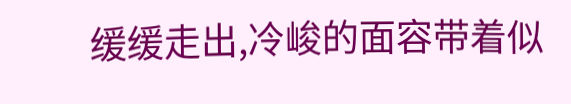缓缓走出,冷峻的面容带着似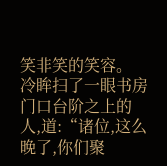笑非笑的笑容。
冷眸扫了一眼书房门口台阶之上的人,道:“诸位,这么晚了,你们聚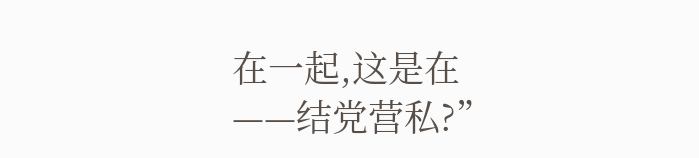在一起,这是在——结党营私?”